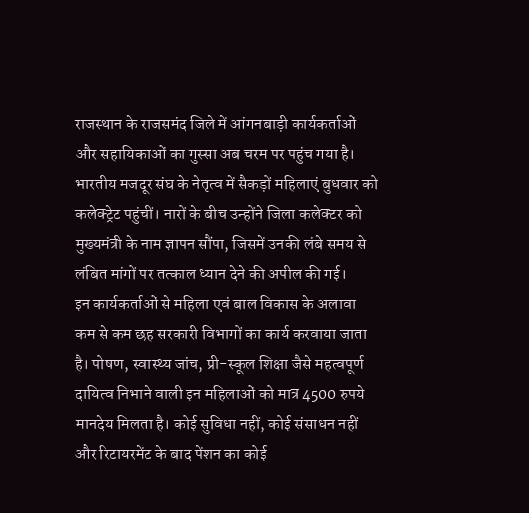राजस्थान के राजसमंद जिले में आंगनबाड़ी कार्यकर्ताओं और सहायिकाओं का गुस्सा अब चरम पर पहुंच गया है। भारतीय मजदूर संघ के नेतृत्व में सैकड़ों महिलाएं बुधवार को कलेक्ट्रेट पहुंचीं। नारों के बीच उन्होंने जिला कलेक्टर को मुख्यमंत्री के नाम ज्ञापन सौंपा, जिसमें उनकी लंबे समय से लंबित मांगों पर तत्काल ध्यान देने की अपील की गई।
इन कार्यकर्ताओं से महिला एवं बाल विकास के अलावा कम से कम छह सरकारी विभागों का कार्य करवाया जाता है। पोषण, स्वास्थ्य जांच, प्री-स्कूल शिक्षा जैसे महत्वपूर्ण दायित्व निभाने वाली इन महिलाओं को मात्र 4500 रुपये मानदेय मिलता है। कोई सुविधा नहीं, कोई संसाधन नहीं और रिटायरमेंट के बाद पेंशन का कोई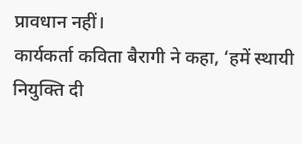प्रावधान नहीं।
कार्यकर्ता कविता बैरागी ने कहा, ‘हमें स्थायी नियुक्ति दी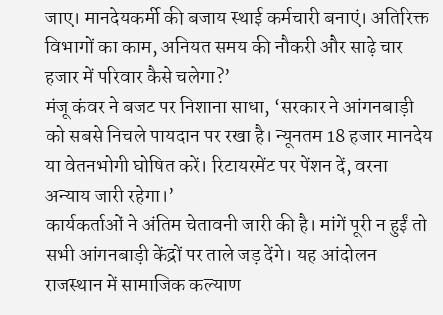जाए। मानदेयकर्मी की बजाय स्थाई कर्मचारी बनाएं। अतिरिक्त विभागों का काम, अनियत समय की नौकरी और साढ़े चार हजार में परिवार कैसे चलेगा?’
मंजू कंवर ने बजट पर निशाना साधा, ‘सरकार ने आंगनबाड़ी को सबसे निचले पायदान पर रखा है। न्यूनतम 18 हजार मानदेय या वेतनभोगी घोषित करें। रिटायरमेंट पर पेंशन दें, वरना अन्याय जारी रहेगा।’
कार्यकर्ताओं ने अंतिम चेतावनी जारी की है। मांगें पूरी न हुईं तो सभी आंगनबाड़ी केंद्रों पर ताले जड़ देंगे। यह आंदोलन राजस्थान में सामाजिक कल्याण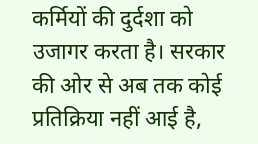कर्मियों की दुर्दशा को उजागर करता है। सरकार की ओर से अब तक कोई प्रतिक्रिया नहीं आई है,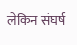लेकिन संघर्ष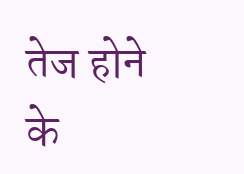तेज होने के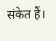संकेत हैं।